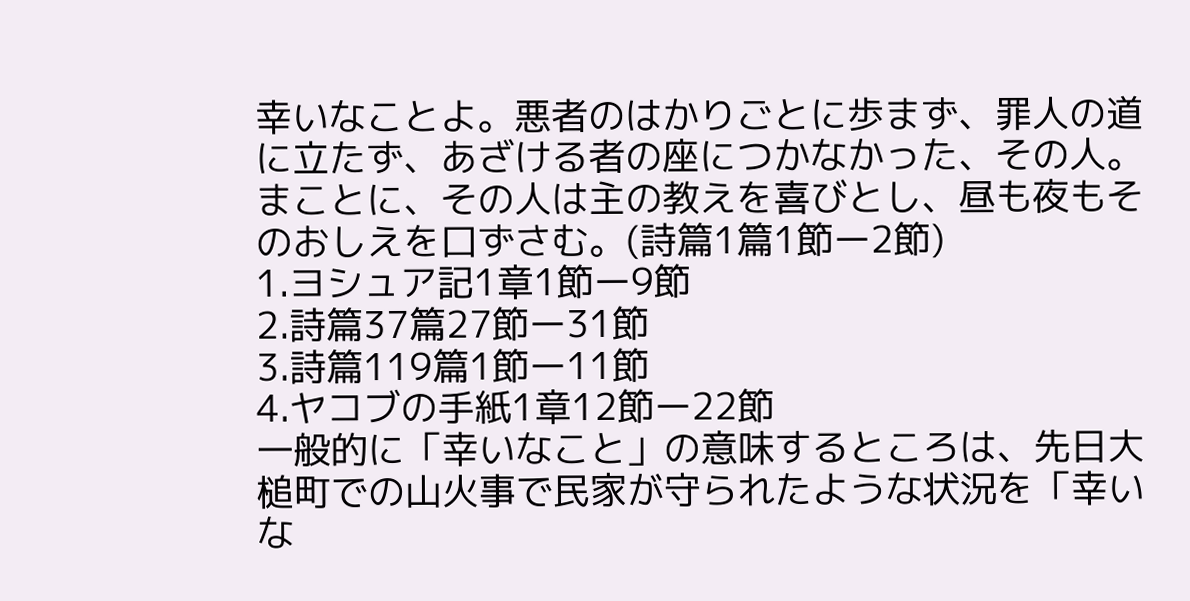幸いなことよ。悪者のはかりごとに歩まず、罪人の道に立たず、あざける者の座につかなかった、その人。まことに、その人は主の教えを喜びとし、昼も夜もそのおしえを口ずさむ。(詩篇1篇1節ー2節)
1.ヨシュア記1章1節ー9節
2.詩篇37篇27節ー31節
3.詩篇119篇1節ー11節
4.ヤコブの手紙1章12節ー22節
一般的に「幸いなこと」の意味するところは、先日大槌町での山火事で民家が守られたような状況を「幸いな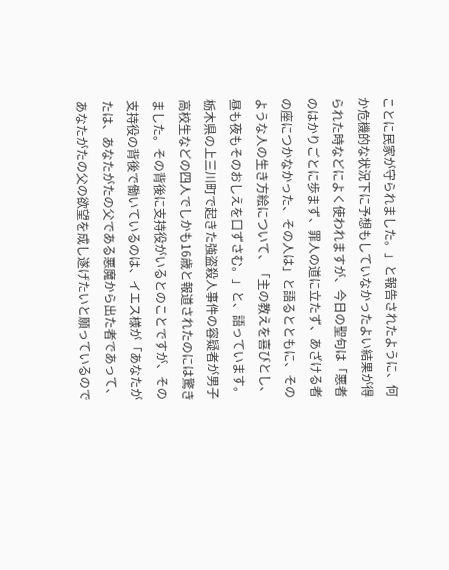ことに民家が守られました。」と報告されたように、何か危機的な状況下に予想もしていなかったよい結果が得られた時などによく使われますが、今日の聖句は「悪者のはかりごとに歩まず、罪人の道に立たず、あざける者の座につかなかった、その人は」と語るとともに、そのような人の生き方絵について、「主の教えを喜びとし、昼も夜もそのおしえを口ずさむ。」と、語っています。栃木県の上三川町で起きた強盗殺人事件の容疑者が男子高校生などの四人でしかも16歳と報道されたのには驚きました。その背後に支持役がいるとのことですが、その支持役の背後で働いているのは、イエス様が「あなたがたは、あなたがたの父である悪魔から出た者であって、あなたがたの父の欲望を成し遂げたいと願っているので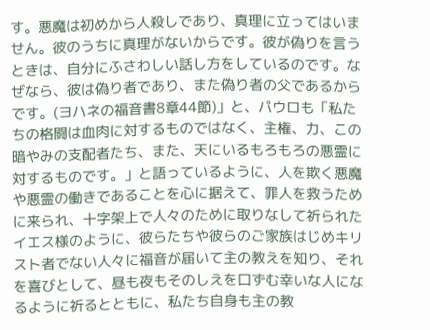す。悪魔は初めから人殺しであり、真理に立ってはいません。彼のうちに真理がないからです。彼が偽りを言うときは、自分にふさわしい話し方をしているのです。なぜなら、彼は偽り者であり、また偽り者の父であるからです。(ヨハネの福音書8章44節)」と、パウロも「私たちの格闘は血肉に対するものではなく、主権、力、この暗やみの支配者たち、また、天にいるもろもろの悪霊に対するものです。」と語っているように、人を欺く悪魔や悪霊の働きであることを心に据えて、罪人を救うために来られ、十字架上で人々のために取りなして祈られたイエス様のように、彼らたちや彼らのご家族はじめキリスト者でない人々に福音が届いて主の教えを知り、それを喜びとして、昼も夜もそのしえを口ずむ幸いな人になるように祈るとともに、私たち自身も主の教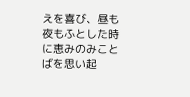えを喜び、昼も夜もふとした時に恵みのみことばを思い起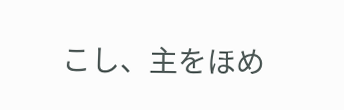こし、主をほめ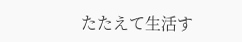たたえて生活す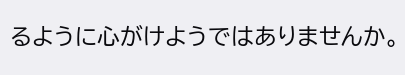るように心がけようではありませんか。